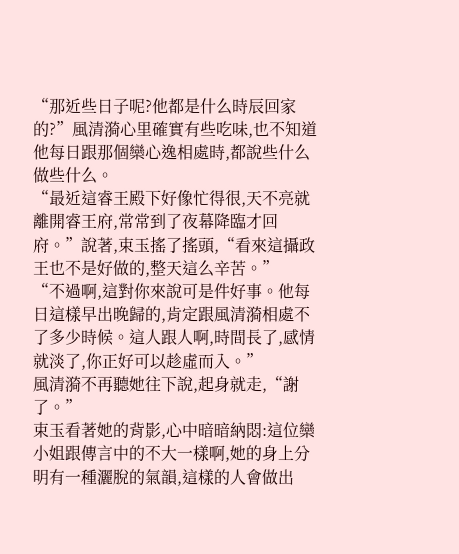“那近些日子呢?他都是什么時辰回家的?”風清漪心里確實有些吃味,也不知道他每日跟那個欒心逸相處時,都說些什么做些什么。
“最近這睿王殿下好像忙得很,天不亮就離開睿王府,常常到了夜幕降臨才回府。”說著,束玉搖了搖頭,“看來這攝政王也不是好做的,整天這么辛苦。”
“不過啊,這對你來說可是件好事。他每日這樣早出晚歸的,肯定跟風清漪相處不了多少時候。這人跟人啊,時間長了,感情就淡了,你正好可以趁虛而入。”
風清漪不再聽她往下說,起身就走,“謝了。”
束玉看著她的背影,心中暗暗納悶:這位欒小姐跟傳言中的不大一樣啊,她的身上分明有一種灑脫的氣韻,這樣的人會做出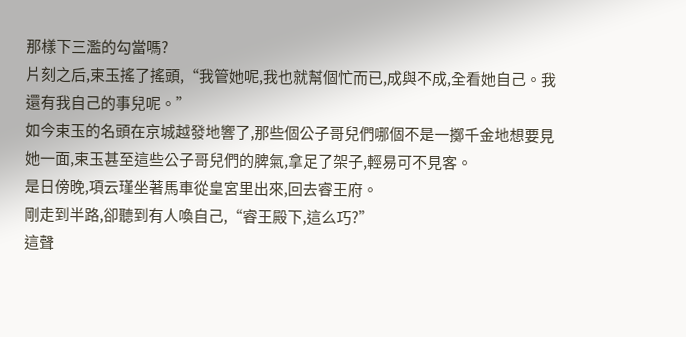那樣下三濫的勾當嗎?
片刻之后,束玉搖了搖頭,“我管她呢,我也就幫個忙而已,成與不成,全看她自己。我還有我自己的事兒呢。”
如今束玉的名頭在京城越發地響了,那些個公子哥兒們哪個不是一擲千金地想要見她一面,束玉甚至這些公子哥兒們的脾氣,拿足了架子,輕易可不見客。
是日傍晚,項云瑾坐著馬車從皇宮里出來,回去睿王府。
剛走到半路,卻聽到有人喚自己,“睿王殿下,這么巧?”
這聲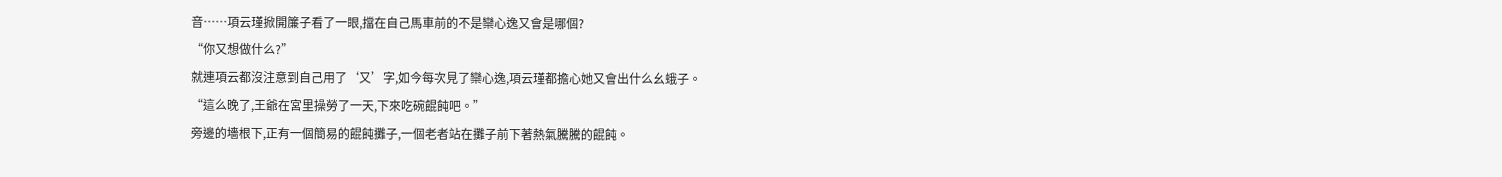音……項云瑾掀開簾子看了一眼,擋在自己馬車前的不是欒心逸又會是哪個?
“你又想做什么?”
就連項云都沒注意到自己用了‘又’字,如今每次見了欒心逸,項云瑾都擔心她又會出什么幺蛾子。
“這么晚了,王爺在宮里操勞了一天,下來吃碗餛飩吧。”
旁邊的墻根下,正有一個簡易的餛飩攤子,一個老者站在攤子前下著熱氣騰騰的餛飩。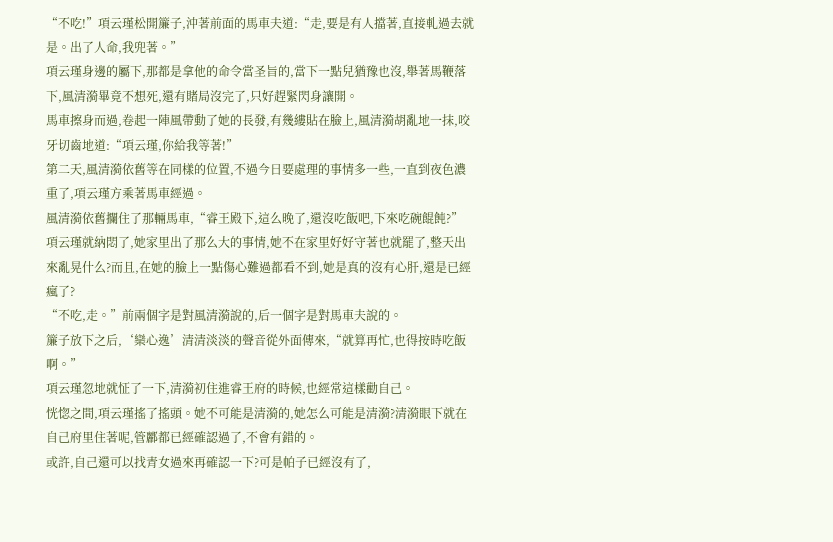“不吃!”項云瑾松開簾子,沖著前面的馬車夫道:“走,要是有人擋著,直接軋過去就是。出了人命,我兜著。”
項云瑾身邊的屬下,那都是拿他的命令當圣旨的,當下一點兒猶豫也沒,舉著馬鞭落下,風清漪畢竟不想死,還有賭局沒完了,只好趕緊閃身讓開。
馬車擦身而過,卷起一陣風帶動了她的長發,有幾縷貼在臉上,風清漪胡亂地一抹,咬牙切齒地道:“項云瑾,你給我等著!”
第二天,風清漪依舊等在同樣的位置,不過今日要處理的事情多一些,一直到夜色濃重了,項云瑾方乘著馬車經過。
風清漪依舊攔住了那輛馬車,“睿王殿下,這么晚了,還沒吃飯吧,下來吃碗餛飩?”
項云瑾就納悶了,她家里出了那么大的事情,她不在家里好好守著也就罷了,整天出來亂晃什么?而且,在她的臉上一點傷心難過都看不到,她是真的沒有心肝,還是已經瘋了?
“不吃,走。”前兩個字是對風清漪說的,后一個字是對馬車夫說的。
簾子放下之后,‘欒心逸’清清淡淡的聲音從外面傳來,“就算再忙,也得按時吃飯啊。”
項云瑾忽地就怔了一下,清漪初住進睿王府的時候,也經常這樣勸自己。
恍惚之間,項云瑾搖了搖頭。她不可能是清漪的,她怎么可能是清漪?清漪眼下就在自己府里住著呢,管酈都已經確認過了,不會有錯的。
或許,自己還可以找青女過來再確認一下?可是帕子已經沒有了,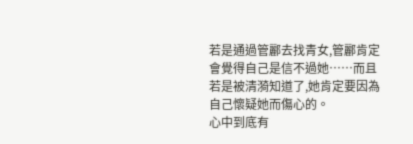若是通過管酈去找青女,管酈肯定會覺得自己是信不過她……而且若是被清漪知道了,她肯定要因為自己懷疑她而傷心的。
心中到底有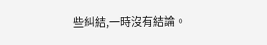些糾結,一時沒有結論。